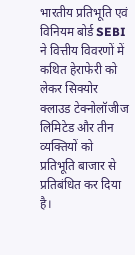भारतीय प्रतिभूति एवं विनियम बोर्ड SEBI ने वित्तीय विवरणों में कथित हेराफेरी को लेकर सिक्योर क्लाउड टेक्नोलॉजीज लिमिटेड और तीन व्यक्तियों को प्रतिभूति बाजार से प्रतिबंधित कर दिया है।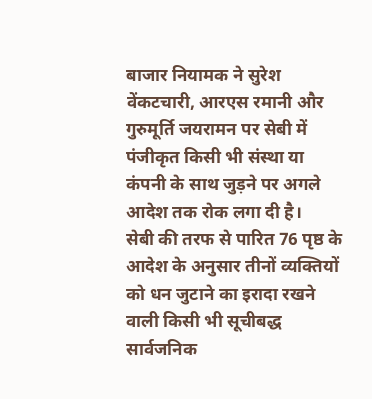बाजार नियामक ने सुरेश वेंकटचारी, आरएस रमानी और गुरुमूर्ति जयरामन पर सेबी में पंजीकृत किसी भी संस्था या कंपनी के साथ जुड़ने पर अगले आदेश तक रोक लगा दी है।
सेबी की तरफ से पारित 76 पृष्ठ के आदेश के अनुसार तीनों व्यक्तियों को धन जुटाने का इरादा रखने वाली किसी भी सूचीबद्ध सार्वजनिक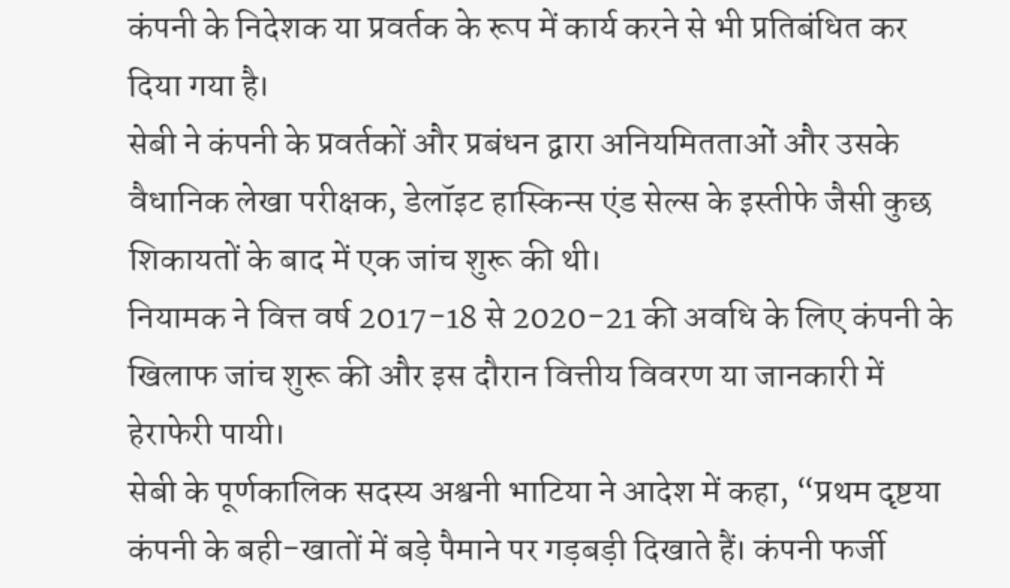कंपनी के निदेशक या प्रवर्तक के रूप में कार्य करने से भी प्रतिबंधित कर दिया गया है।
सेबी ने कंपनी के प्रवर्तकों और प्रबंधन द्वारा अनियमितताओं और उसके वैधानिक लेखा परीक्षक, डेलॉइट हास्किन्स एंड सेल्स के इस्तीफे जैसी कुछ शिकायतों के बाद में एक जांच शुरू की थी।
नियामक ने वित्त वर्ष 2017-18 से 2020-21 की अवधि के लिए कंपनी के खिलाफ जांच शुरू की और इस दौरान वित्तीय विवरण या जानकारी में हेराफेरी पायी।
सेबी के पूर्णकालिक सदस्य अश्वनी भाटिया ने आदेश में कहा, “प्रथम दृष्टया कंपनी के बही-खातों में बड़े पैमाने पर गड़बड़ी दिखाते हैं। कंपनी फर्जी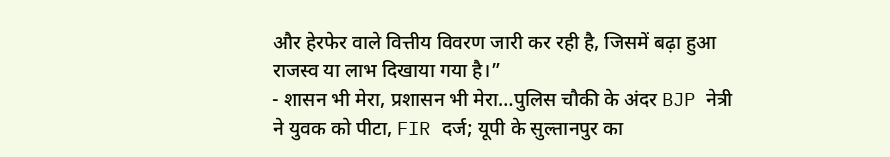और हेरफेर वाले वित्तीय विवरण जारी कर रही है, जिसमें बढ़ा हुआ राजस्व या लाभ दिखाया गया है।”
- शासन भी मेरा, प्रशासन भी मेरा…पुलिस चौकी के अंदर BJP नेत्री ने युवक को पीटा, FIR दर्ज; यूपी के सुल्तानपुर का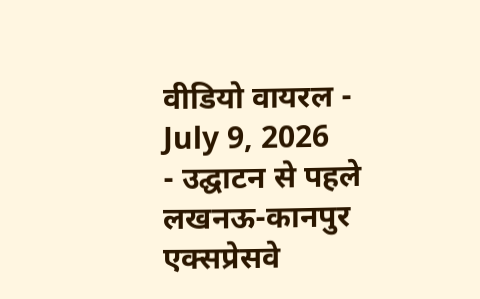वीडियो वायरल - July 9, 2026
- उद्घाटन से पहले लखनऊ-कानपुर एक्सप्रेसवे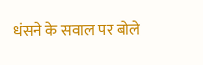धंसने के सवाल पर बोले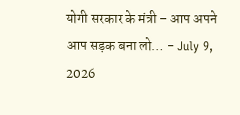योगी सरकार के मंत्री – आप अपने आप सड़क बना लो… - July 9, 2026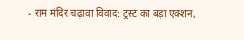- राम मंदिर चढ़ावा विवाद: ट्रस्ट का बड़ा एक्शन,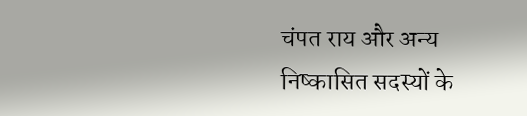चंपत राय और अन्य निष्कासित सदस्यों के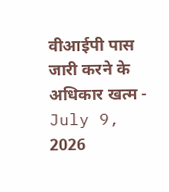वीआईपी पास जारी करने के अधिकार खत्म - July 9, 2026